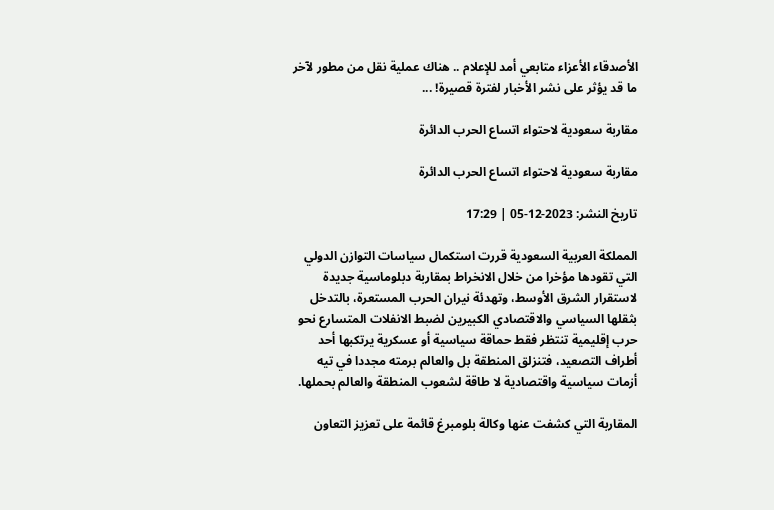الأصدقاء الأعزاء متابعي أمد للإعلام .. هناك عملية نقل من مطور لآخر ما قد يؤثر على نشر الأخبار لفترة قصيرة! ...

مقاربة سعودية لاحتواء اتساع الحرب الدائرة

مقاربة سعودية لاحتواء اتساع الحرب الدائرة

تاريخ النشر: 2023-12-05 | 17:29

المملكة العربية السعودية قررت استكمال سياسات التوازن الدولي التي تقودها مؤخرا من خلال الانخراط بمقاربة دبلوماسية جديدة لاستقرار الشرق الأوسط، وتهدئة نيران الحرب المستعرة، بالتدخل بثقلها السياسي والاقتصادي الكبيرين لضبط الانفلات المتسارع نحو حرب إقليمية تنتظر فقط حماقة سياسية أو عسكرية يرتكبها أحد أطراف التصعيد، فتنزلق المنطقة بل والعالم برمته مجددا في تيه أزمات سياسية واقتصادية لا طاقة لشعوب المنطقة والعالم بحملها.

المقاربة التي كشفت عنها وكالة بلومبرغ قائمة على تعزيز التعاون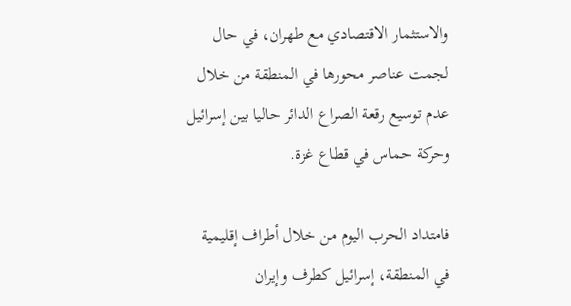والاستثمار الاقتصادي مع طهران، في حال لجمت عناصر محورها في المنطقة من خلال عدم توسيع رقعة الصراع الدائر حاليا بين إسرائيل وحركة حماس في قطاع غزة.

فامتداد الحرب اليوم من خلال أطراف إقليمية في المنطقة، إسرائيل كطرف وإيران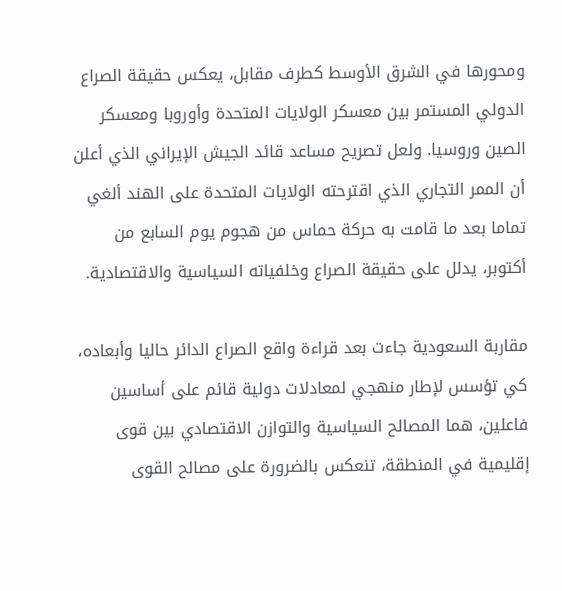ومحورها في الشرق الأوسط كطرف مقابل، يعكس حقيقة الصراع الدولي المستمر بين معسكر الولايات المتحدة وأوروبا ومعسكر الصين وروسيا. ولعل تصريح مساعد قائد الجيش الإيراني الذي أعلن أن الممر التجاري الذي اقترحته الولايات المتحدة على الهند ألغي تماما بعد ما قامت به حركة حماس من هجوم يوم السابع من أكتوبر، يدلل على حقيقة الصراع وخلفياته السياسية والاقتصادية.

مقاربة السعودية جاءت بعد قراءة واقع الصراع الدائر حاليا وأبعاده، كي تؤسس لإطار منهجي لمعادلات دولية قائم على أساسين فاعلين، هما المصالح السياسية والتوازن الاقتصادي بين قوى إقليمية في المنطقة، تنعكس بالضرورة على مصالح القوى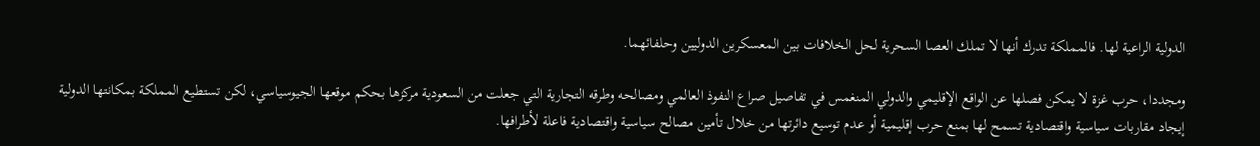الدولية الراعية لها. فالمملكة تدرك أنها لا تملك العصا السحرية لحل الخلافات بين المعسكرين الدوليين وحلفائهما.

ومجددا، حرب غزة لا يمكن فصلها عن الواقع الإقليمي والدولي المنغمس في تفاصيل صراع النفوذ العالمي ومصالحه وطرقه التجارية التي جعلت من السعودية مركزها بحكم موقعها الجيوسياسي، لكن تستطيع المملكة بمكانتها الدولية إيجاد مقاربات سياسية واقتصادية تسمح لها بمنع حرب إقليمية أو عدم توسيع دائرتها من خلال تأمين مصالح سياسية واقتصادية فاعلة لأطرافها.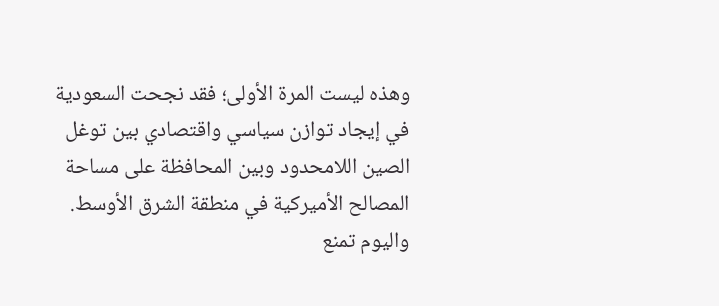وهذه ليست المرة الأولى؛ فقد نجحت السعودية في إيجاد توازن سياسي واقتصادي بين توغل الصين اللامحدود وبين المحافظة على مساحة المصالح الأميركية في منطقة الشرق الأوسط. واليوم تمنع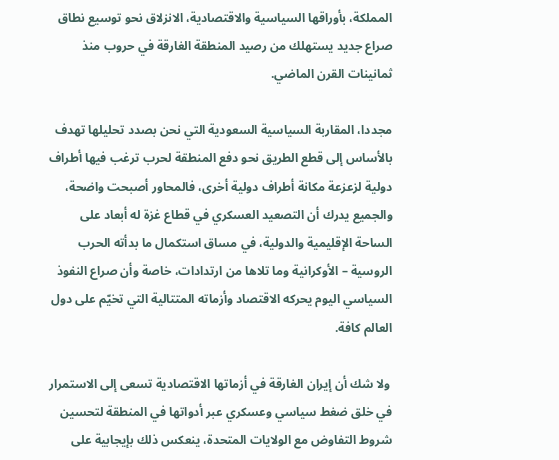المملكة، بأوراقها السياسية والاقتصادية، الانزلاق نحو توسيع نطاق صراع جديد يستهلك من رصيد المنطقة الغارقة في حروب منذ ثمانينات القرن الماضي.

مجددا، المقاربة السياسية السعودية التي نحن بصدد تحليلها تهدف بالأساس إلى قطع الطريق نحو دفع المنطقة لحرب ترغب فيها أطراف دولية لزعزعة مكانة أطراف دولية أخرى، فالمحاور أصبحت واضحة، والجميع يدرك أن التصعيد العسكري في قطاع غزة له أبعاد على الساحة الإقليمية والدولية، في مساق استكمال ما بدأته الحرب الروسية – الأوكرانية وما تلاها من ارتدادات، خاصة وأن صراع النفوذ السياسي اليوم يحركه الاقتصاد وأزماته المتتالية التي تخيّم على دول العالم كافة.

 ولا شك أن إيران الغارقة في أزماتها الاقتصادية تسعى إلى الاستمرار في خلق ضغط سياسي وعسكري عبر أدواتها في المنطقة لتحسين شروط التفاوض مع الولايات المتحدة، ينعكس ذلك بإيجابية على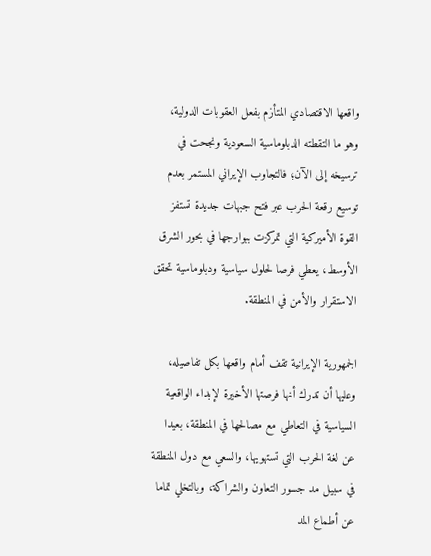واقعها الاقتصادي المتأزم بفعل العقوبات الدولية، وهو ما التقطته الدبلوماسية السعودية ونجحت في ترسيخه إلى الآن؛ فالتجاوب الإيراني المستمر بعدم توسيع رقعة الحرب عبر فتح جبهات جديدة تستفز القوة الأميركية التي تمركزت ببوارجها في بحور الشرق الأوسط، يعطي فرصا لحلول سياسية ودبلوماسية تحقق الاستقرار والأمن في المنطقة.

الجمهورية الإيرانية تقف أمام واقعها بكل تفاصيله، وعليها أن تدرك أنها فرصتها الأخيرة لإبداء الواقعية السياسية في التعاطي مع مصالحها في المنطقة، بعيدا عن لغة الحرب التي تستهويها، والسعي مع دول المنطقة في سبيل مد جسور التعاون والشراكة، وبالتخلي تماما عن أطماع المد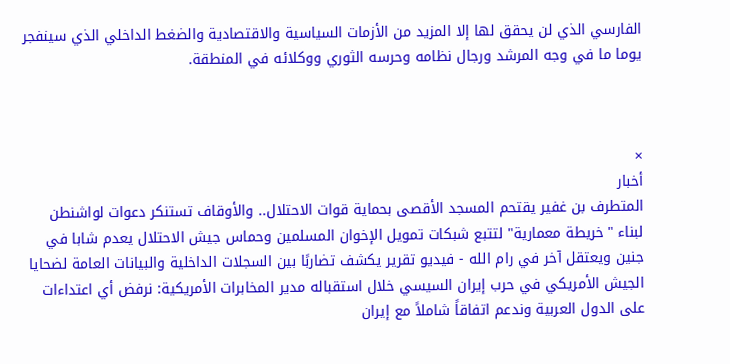الفارسي الذي لن يحقق لها إلا المزيد من الأزمات السياسية والاقتصادية والضغط الداخلي الذي سينفجر يوما ما في وجه المرشد ورجال نظامه وحرسه الثوري ووكلائه في المنطقة.



×
أخبار
المتطرف بن غفير يقتحم المسجد الأقصى بحماية قوات الاحتلال.. والأوقاف تستنكر دعوات لواشنطن لبناء "خريطة معمارية" لتتبع شبكات تمويل الإخوان المسلمين وحماس جيش الاحتلال يعدم شابا في جنين ويعتقل آخر في رام الله - فيديو تقرير يكشف تضاربًا بين السجلات الداخلية والبيانات العامة لضحايا الجيش الأمريكي في حرب إيران السيسي خلال استقباله مدير المخابرات الأمريكية: نرفض أي اعتداءات على الدول العربية وندعم اتفاقاً شاملاً مع إيران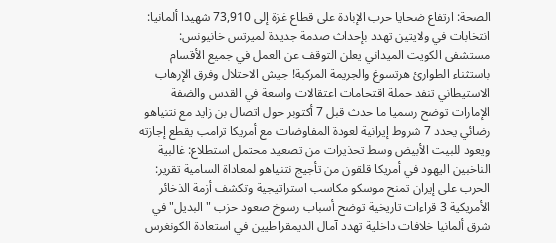الصحة: ارتفاع ضحايا حرب الإبادة على قطاع غزة إلى 73,910 شهيدا ألمانيا: انتخابات في ولايتين تهدد بإحداث صدمة جديدة لميرتس خانيونس: مستشفى الكويت الميداني يعلن التوقف عن العمل في جميع الأقسام باستثناء الطوارئ هرتسوغ والجريمة المركبة! جيش الاحتلال وفرق الإرهاب الاستيطاني تنفد حملة اقتحامات اعتقالات واسعة في القدس والضفة الإمارات توضح رسميا ما حدث قبل 7 أكتوبر حول اتصال بن زايد مع نتنياهو رضائي يحدد 7 شروط إيرانية لعودة المفاوضات مع أمريكا ترامب يقطع إجازته ويعود للبيت الأبيض وسط تحذيرات من تصعيد محتمل استطلاع: غالبية الناخبين اليهود في أمريكا قلقون من تأجيج نتنياهو لمعاداة السامية تقرير: الحرب على إيران تمنح موسكو مكاسب استراتيجية وتكشف أزمة الذخائر الأمريكية 3 قراءات تاريخية توضح أسباب رسوخ صعود حزب "البديل" في شرق ألمانيا خلافات داخلية تهدد آمال الديمقراطيين في استعادة الكونغرس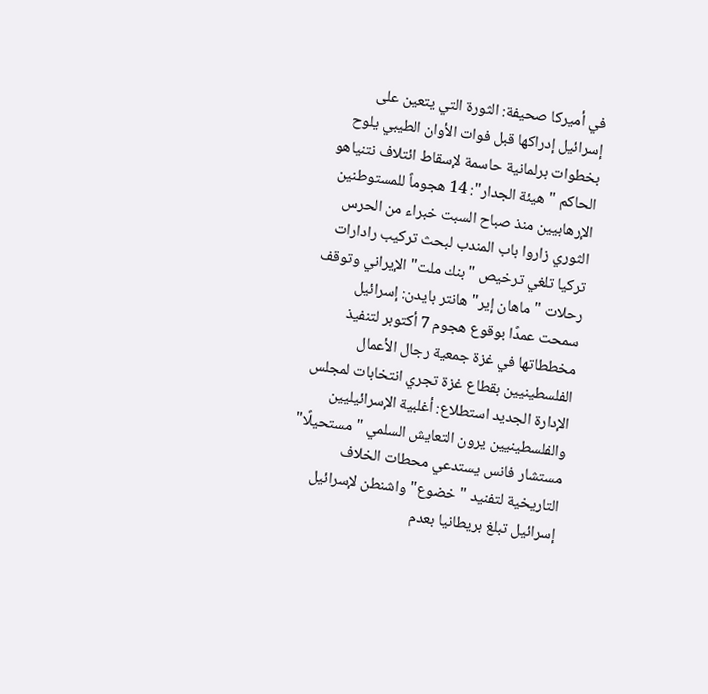في أميركا صحيفة: الثورة التي يتعين على إسرائيل إدراكها قبل فوات الأوان الطيبي يلوح بخطوات برلمانية حاسمة لإسقاط ائتلاف نتنياهو الحاكم "هيئة الجدار": 14 هجوماً للمستوطنين الإرهابيين منذ صباح السبت خبراء من الحرس الثوري زاروا باب المندب لبحث تركيب رادارات تركيا تلغي ترخيص "بنك ملت" الإيراني وتوقف رحلات "ماهان إير" هانتر بايدن: إسرائيل سمحت عمدًا بوقوع هجوم 7 أكتوبر لتنفيذ مخططاتها في غزة جمعية رجال الأعمال الفلسطينيين بقطاع غزة تجري انتخابات لمجلس الإدارة الجديد استطلاع: أغلبية الإسرائيليين والفلسطينيين يرون التعايش السلمي "مستحيلًا" مستشار فانس يستدعي محطات الخلاف التاريخية لتفنيد "خضوع" واشنطن لإسرائيل إسرائيل تبلغ بريطانيا بعدم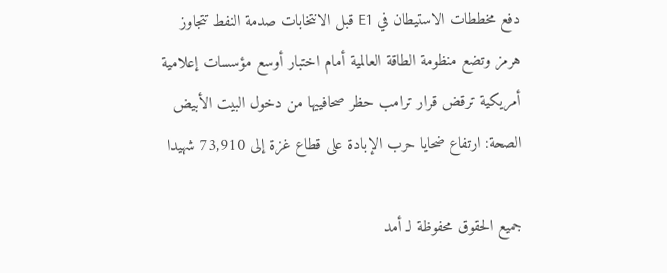دفع مخططات الاستيطان في E1 قبل الانتخابات صدمة النفط تتجاوز هرمز وتضع منظومة الطاقة العالمية أمام اختبار أوسع مؤسسات إعلامية أمريكية ترقض قرار ترامب حظر صحافييها من دخول البيت الأبيض الصحة: ارتفاع ضحايا حرب الإبادة على قطاع غزة إلى 73,910 شهيدا

جميع الحقوق محفوظة لـ أمد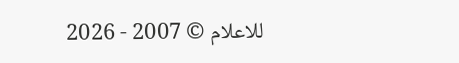للاعلام © 2007 - 2026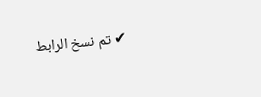✔ تم نسخ الرابط